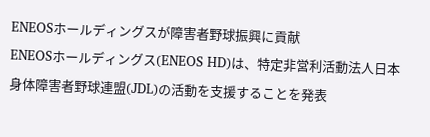ENEOSホールディングスが障害者野球振興に貢献
ENEOSホールディングス(ENEOS HD)は、特定非営利活動法人日本身体障害者野球連盟(JDL)の活動を支援することを発表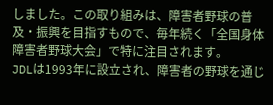しました。この取り組みは、障害者野球の普及・振興を目指すもので、毎年続く「全国身体障害者野球大会」で特に注目されます。
JDLは1993年に設立され、障害者の野球を通じ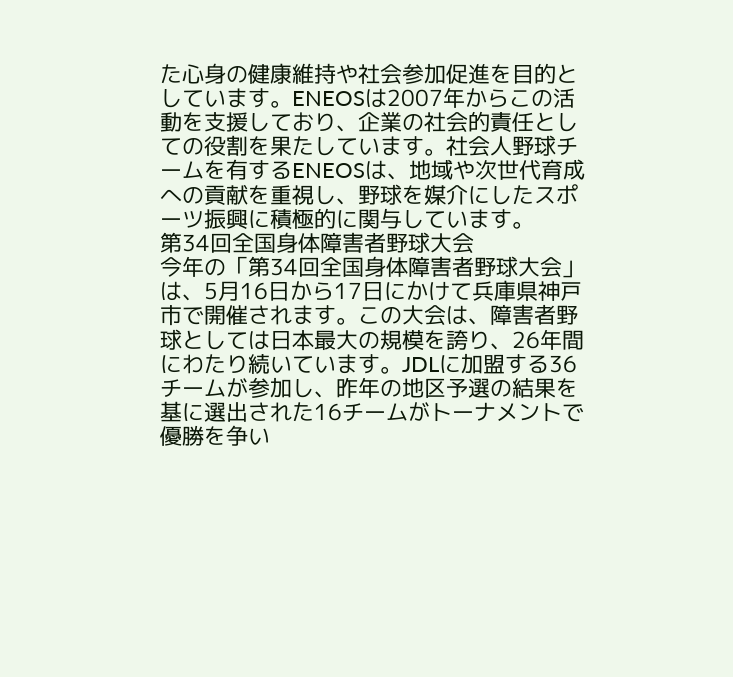た心身の健康維持や社会参加促進を目的としています。ENEOSは2007年からこの活動を支援しており、企業の社会的責任としての役割を果たしています。社会人野球チームを有するENEOSは、地域や次世代育成への貢献を重視し、野球を媒介にしたスポーツ振興に積極的に関与しています。
第34回全国身体障害者野球大会
今年の「第34回全国身体障害者野球大会」は、5月16日から17日にかけて兵庫県神戸市で開催されます。この大会は、障害者野球としては日本最大の規模を誇り、26年間にわたり続いています。JDLに加盟する36チームが参加し、昨年の地区予選の結果を基に選出された16チームがトーナメントで優勝を争い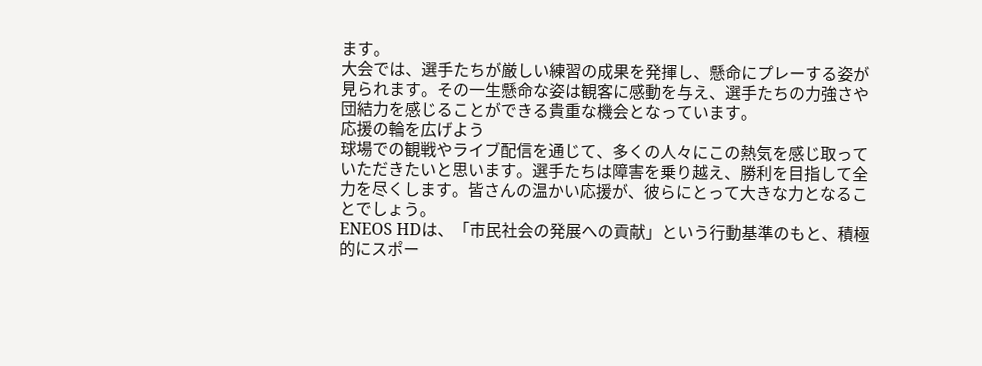ます。
大会では、選手たちが厳しい練習の成果を発揮し、懸命にプレーする姿が見られます。その一生懸命な姿は観客に感動を与え、選手たちの力強さや団結力を感じることができる貴重な機会となっています。
応援の輪を広げよう
球場での観戦やライブ配信を通じて、多くの人々にこの熱気を感じ取っていただきたいと思います。選手たちは障害を乗り越え、勝利を目指して全力を尽くします。皆さんの温かい応援が、彼らにとって大きな力となることでしょう。
ENEOS HDは、「市民社会の発展への貢献」という行動基準のもと、積極的にスポー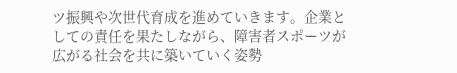ツ振興や次世代育成を進めていきます。企業としての責任を果たしながら、障害者スポーツが広がる社会を共に築いていく姿勢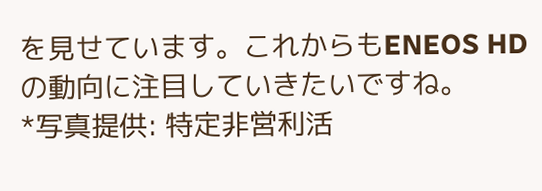を見せています。これからもENEOS HDの動向に注目していきたいですね。
*写真提供: 特定非営利活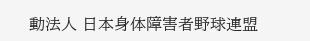動法人 日本身体障害者野球連盟